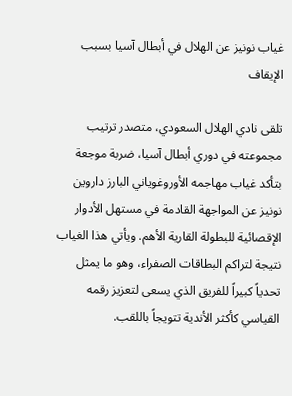غياب نونيز عن الهلال في أبطال آسيا بسبب الإيقاف

تلقى نادي الهلال السعودي، متصدر ترتيب مجموعته في دوري أبطال آسيا، ضربة موجعة بتأكد غياب مهاجمه الأوروغوياني البارز داروين نونيز عن المواجهة القادمة في مستهل الأدوار الإقصائية للبطولة القارية الأهم. ويأتي هذا الغياب نتيجة لتراكم البطاقات الصفراء، وهو ما يمثل تحدياً كبيراً للفريق الذي يسعى لتعزيز رقمه القياسي كأكثر الأندية تتويجاً باللقب.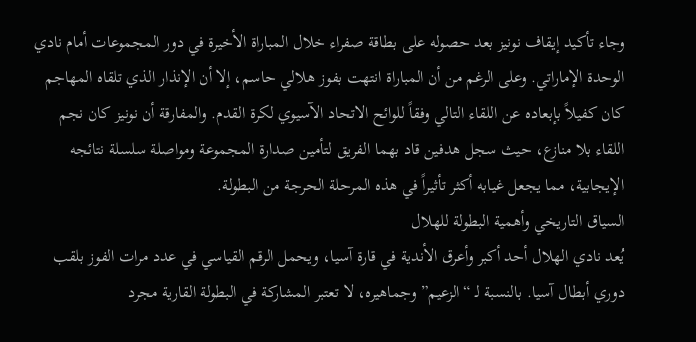وجاء تأكيد إيقاف نونيز بعد حصوله على بطاقة صفراء خلال المباراة الأخيرة في دور المجموعات أمام نادي الوحدة الإماراتي. وعلى الرغم من أن المباراة انتهت بفوز هلالي حاسم، إلا أن الإنذار الذي تلقاه المهاجم كان كفيلاً بإبعاده عن اللقاء التالي وفقاً للوائح الاتحاد الآسيوي لكرة القدم. والمفارقة أن نونيز كان نجم اللقاء بلا منازع، حيث سجل هدفين قاد بهما الفريق لتأمين صدارة المجموعة ومواصلة سلسلة نتائجه الإيجابية، مما يجعل غيابه أكثر تأثيراً في هذه المرحلة الحرجة من البطولة.
السياق التاريخي وأهمية البطولة للهلال
يُعد نادي الهلال أحد أكبر وأعرق الأندية في قارة آسيا، ويحمل الرقم القياسي في عدد مرات الفوز بلقب دوري أبطال آسيا. بالنسبة لـ “الزعيم” وجماهيره، لا تعتبر المشاركة في البطولة القارية مجرد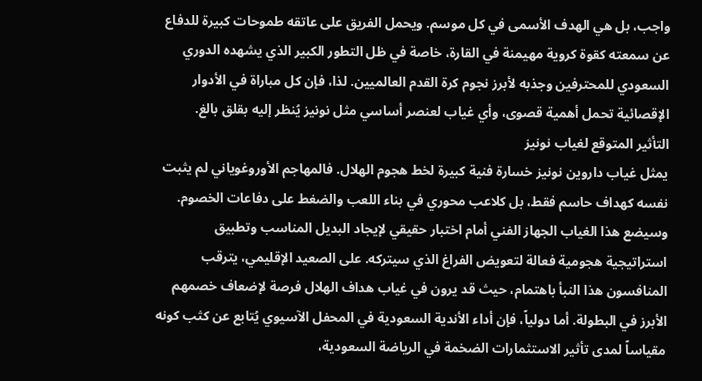واجب، بل هي الهدف الأسمى في كل موسم. ويحمل الفريق على عاتقه طموحات كبيرة للدفاع عن سمعته كقوة كروية مهيمنة في القارة، خاصة في ظل التطور الكبير الذي يشهده الدوري السعودي للمحترفين وجذبه لأبرز نجوم كرة القدم العالميين. لذا، فإن كل مباراة في الأدوار الإقصائية تحمل أهمية قصوى، وأي غياب لعنصر أساسي مثل نونيز يُنظر إليه بقلق بالغ.
التأثير المتوقع لغياب نونيز
يمثل غياب داروين نونيز خسارة فنية كبيرة لخط هجوم الهلال. فالمهاجم الأوروغوياني لم يثبت نفسه كهداف حاسم فقط، بل كلاعب محوري في بناء اللعب والضغط على دفاعات الخصوم. وسيضع هذا الغياب الجهاز الفني أمام اختبار حقيقي لإيجاد البديل المناسب وتطبيق استراتيجية هجومية فعالة لتعويض الفراغ الذي سيتركه. على الصعيد الإقليمي، يترقب المنافسون هذا النبأ باهتمام، حيث قد يرون في غياب هداف الهلال فرصة لإضعاف خصمهم الأبرز في البطولة. أما دولياً، فإن أداء الأندية السعودية في المحفل الآسيوي يُتابع عن كثب كونه مقياساً لمدى تأثير الاستثمارات الضخمة في الرياضة السعودية،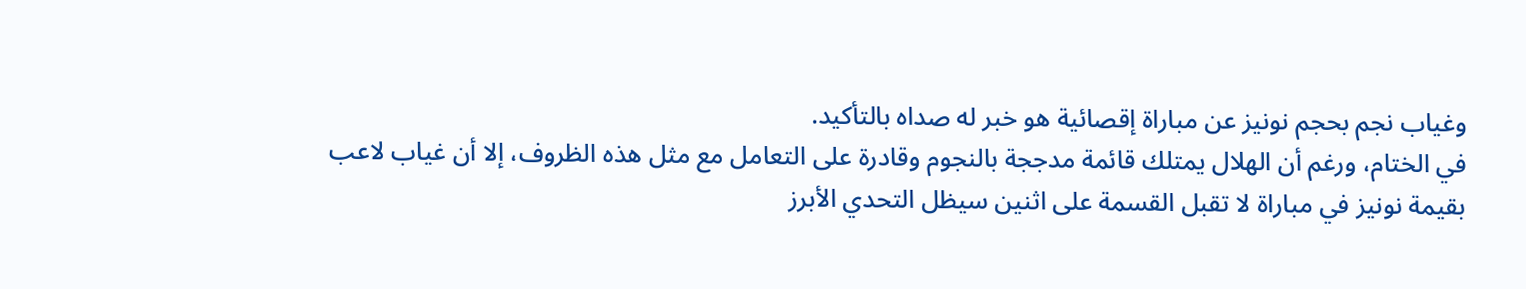وغياب نجم بحجم نونيز عن مباراة إقصائية هو خبر له صداه بالتأكيد.
في الختام، ورغم أن الهلال يمتلك قائمة مدججة بالنجوم وقادرة على التعامل مع مثل هذه الظروف، إلا أن غياب لاعب بقيمة نونيز في مباراة لا تقبل القسمة على اثنين سيظل التحدي الأبرز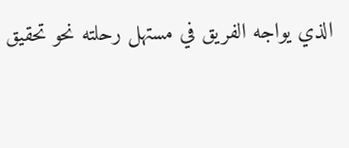الذي يواجه الفريق في مستهل رحلته نحو تحقيق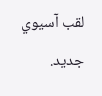لقب آسيوي جديد.